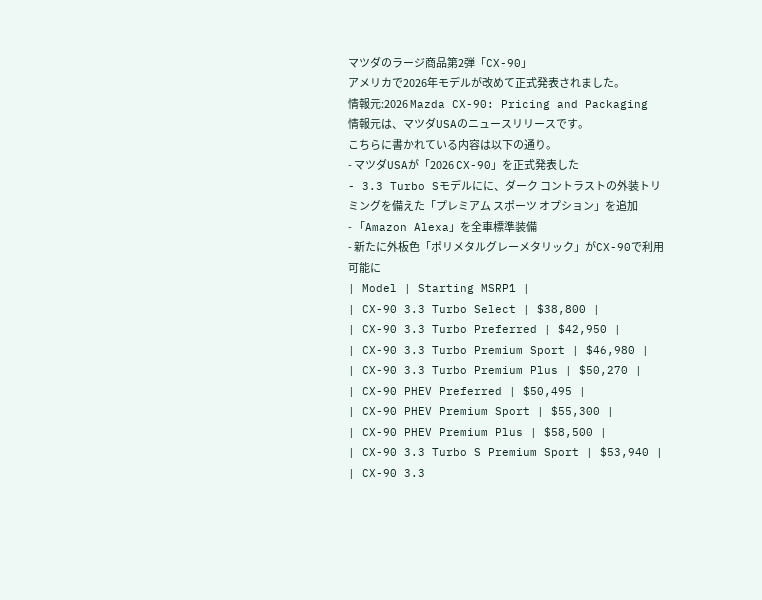マツダのラージ商品第2弾「CX-90」
アメリカで2026年モデルが改めて正式発表されました。
情報元:2026 Mazda CX-90: Pricing and Packaging
情報元は、マツダUSAのニュースリリースです。
こちらに書かれている内容は以下の通り。
- マツダUSAが「2026 CX-90」を正式発表した
- 3.3 Turbo Sモデルにに、ダーク コントラストの外装トリミングを備えた「プレミアム スポーツ オプション」を追加
- 「Amazon Alexa」を全車標準装備
- 新たに外板色「ポリメタルグレーメタリック」がCX-90で利用可能に
| Model | Starting MSRP1 |
| CX-90 3.3 Turbo Select | $38,800 |
| CX-90 3.3 Turbo Preferred | $42,950 |
| CX-90 3.3 Turbo Premium Sport | $46,980 |
| CX-90 3.3 Turbo Premium Plus | $50,270 |
| CX-90 PHEV Preferred | $50,495 |
| CX-90 PHEV Premium Sport | $55,300 |
| CX-90 PHEV Premium Plus | $58,500 |
| CX-90 3.3 Turbo S Premium Sport | $53,940 |
| CX-90 3.3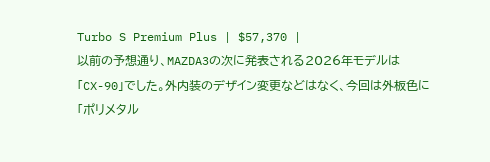Turbo S Premium Plus | $57,370 |
以前の予想通り、MAZDA3の次に発表される2026年モデルは「CX-90」でした。外内装のデザイン変更などはなく、今回は外板色に「ポリメタル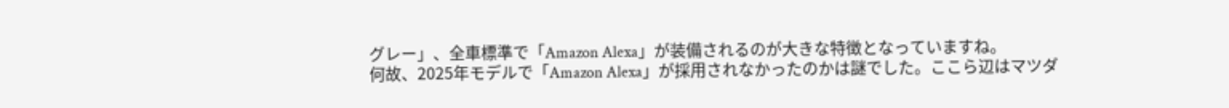グレー」、全車標準で「Amazon Alexa」が装備されるのが大きな特徴となっていますね。
何故、2025年モデルで「Amazon Alexa」が採用されなかったのかは謎でした。ここら辺はマツダ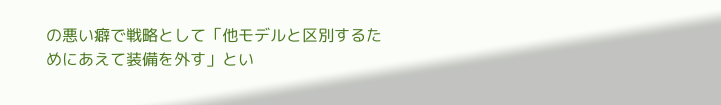の悪い癖で戦略として「他モデルと区別するためにあえて装備を外す」とい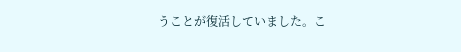うことが復活していました。こ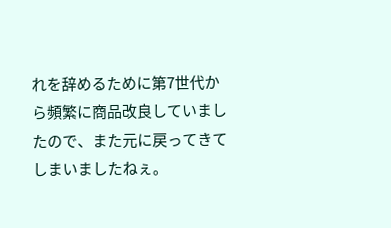れを辞めるために第7世代から頻繁に商品改良していましたので、また元に戻ってきてしまいましたねぇ。